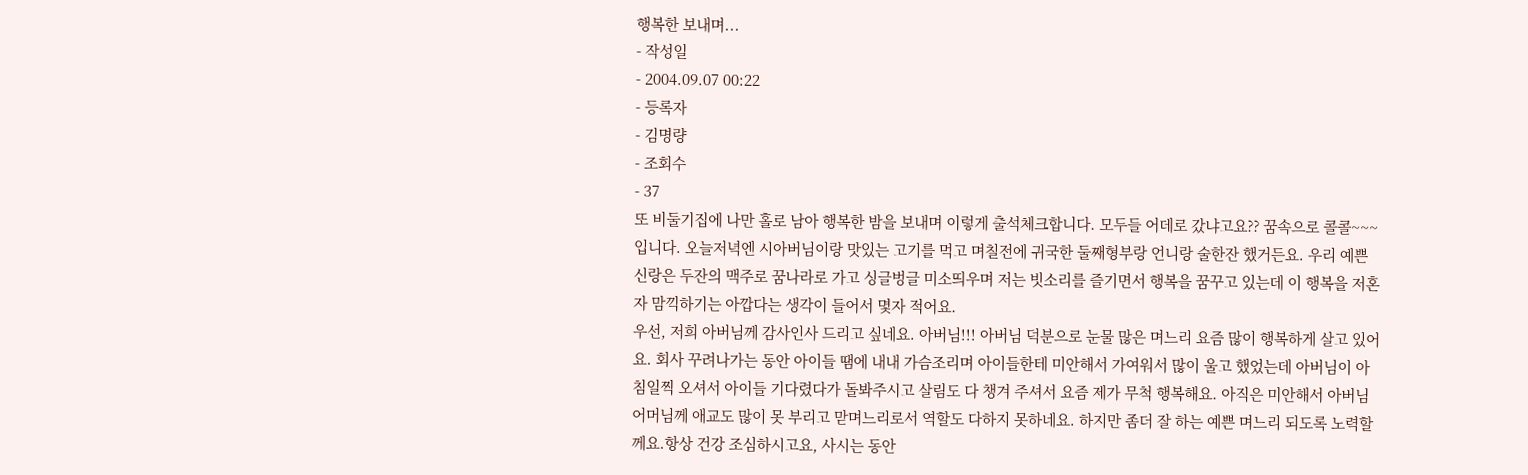행복한 보내며...
- 작성일
- 2004.09.07 00:22
- 등록자
- 김명량
- 조회수
- 37
또 비둘기집에 나만 홀로 남아 행복한 밤을 보내며 이렇게 출석체크합니다. 모두들 어데로 갔냐고요?? 꿈속으로 콜콜~~~입니다. 오늘저녁엔 시아버님이랑 맛있는 고기를 먹고 며칠전에 귀국한 둘째형부랑 언니랑 술한잔 했거든요. 우리 예쁜 신랑은 두잔의 맥주로 꿈나라로 가고 싱글벙글 미소띄우며 저는 빗소리를 즐기면서 행복을 꿈꾸고 있는데 이 행복을 저혼자 맘끽하기는 아깝다는 생각이 들어서 몇자 적어요.
우선, 저희 아버님께 감사인사 드리고 싶네요. 아버님!!! 아버님 덕분으로 눈물 많은 며느리 요즘 많이 행복하게 살고 있어요. 회사 꾸려나가는 동안 아이들 땜에 내내 가슴조리며 아이들한테 미안해서 가여워서 많이 울고 했었는데 아버님이 아침일찍 오셔서 아이들 기다렸다가 돌봐주시고 살림도 다 챙겨 주셔서 요즘 제가 무척 행복해요. 아직은 미안해서 아버님 어머님께 애교도 많이 못 부리고 맏며느리로서 역할도 다하지 못하네요. 하지만 좀더 잘 하는 예쁜 며느리 되도록 노력할께요.항상 건강 조심하시고요, 사시는 동안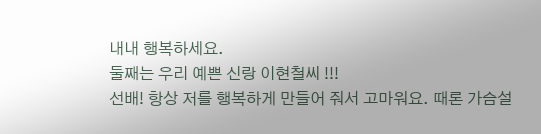내내 행복하세요.
둘째는 우리 예쁜 신랑 이현철씨 !!!
선배! 항상 저를 행복하게 만들어 줘서 고마워요. 때론 가슴설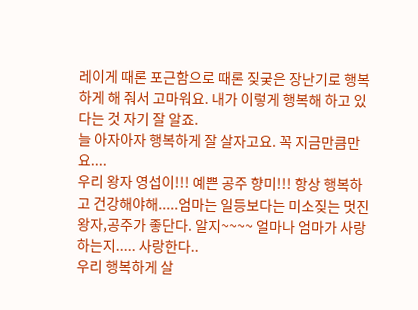레이게 때론 포근함으로 때론 짖궂은 장난기로 행복하게 해 줘서 고마워요. 내가 이렇게 행복해 하고 있다는 것 자기 잘 알죠.
늘 아자아자 행복하게 잘 살자고요. 꼭 지금만큼만요....
우리 왕자 영섭이!!! 예쁜 공주 향미!!! 항상 행복하고 건강해야해.....엄마는 일등보다는 미소짖는 멋진 왕자,공주가 좋단다. 알지~~~~ 얼마나 엄마가 사랑하는지..... 사랑한다..
우리 행복하게 살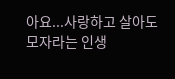아요...사랑하고 살아도 모자라는 인생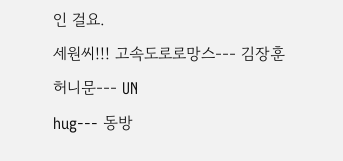인 걸요.
세원씨!!! 고속도로로망스--- 김장훈
허니문--- UN
hug--- 동방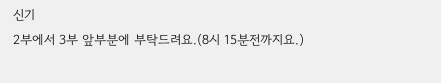신기
2부에서 3부 앞부분에 부탁드려요.(8시 15분전까지요.)